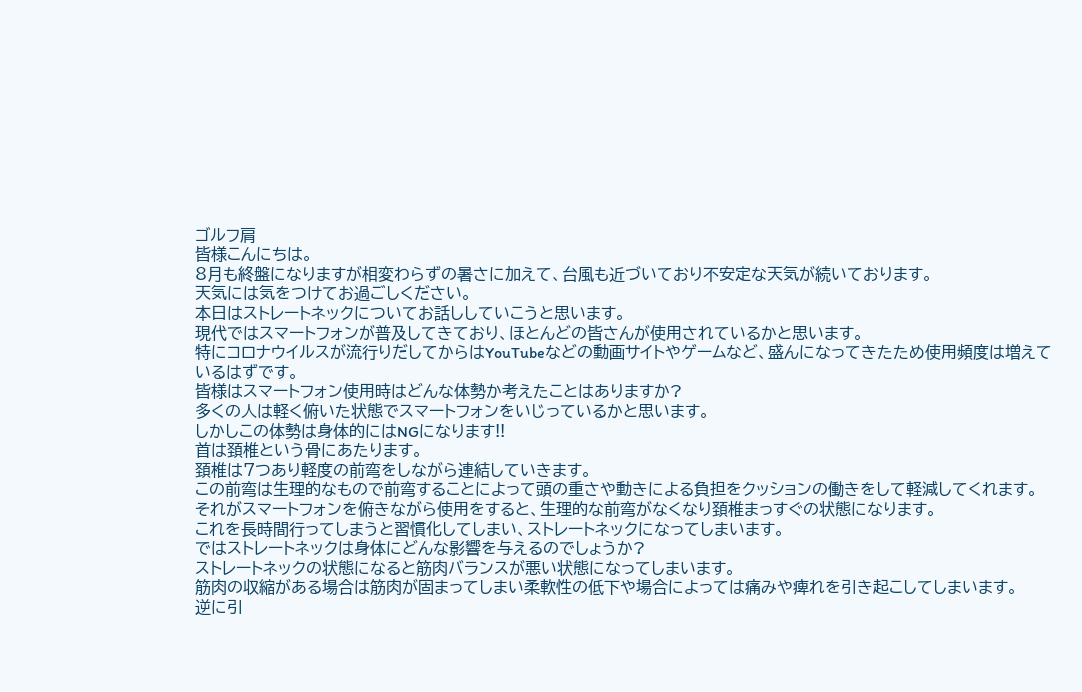ゴルフ肩
皆様こんにちは。
8月も終盤になりますが相変わらずの暑さに加えて、台風も近づいており不安定な天気が続いております。
天気には気をつけてお過ごしください。
本日はストレートネックについてお話ししていこうと思います。
現代ではスマートフォンが普及してきており、ほとんどの皆さんが使用されているかと思います。
特にコロナウイルスが流行りだしてからはYouTubeなどの動画サイトやゲームなど、盛んになってきたため使用頻度は増えているはずです。
皆様はスマートフォン使用時はどんな体勢か考えたことはありますか?
多くの人は軽く俯いた状態でスマートフォンをいじっているかと思います。
しかしこの体勢は身体的にはNGになります!!
首は頚椎という骨にあたります。
頚椎は7つあり軽度の前弯をしながら連結していきます。
この前弯は生理的なもので前弯することによって頭の重さや動きによる負担をクッションの働きをして軽減してくれます。
それがスマートフォンを俯きながら使用をすると、生理的な前弯がなくなり頚椎まっすぐの状態になります。
これを長時間行ってしまうと習慣化してしまい、ストレートネックになってしまいます。
ではストレートネックは身体にどんな影響を与えるのでしょうか?
ストレートネックの状態になると筋肉バランスが悪い状態になってしまいます。
筋肉の収縮がある場合は筋肉が固まってしまい柔軟性の低下や場合によっては痛みや痺れを引き起こしてしまいます。
逆に引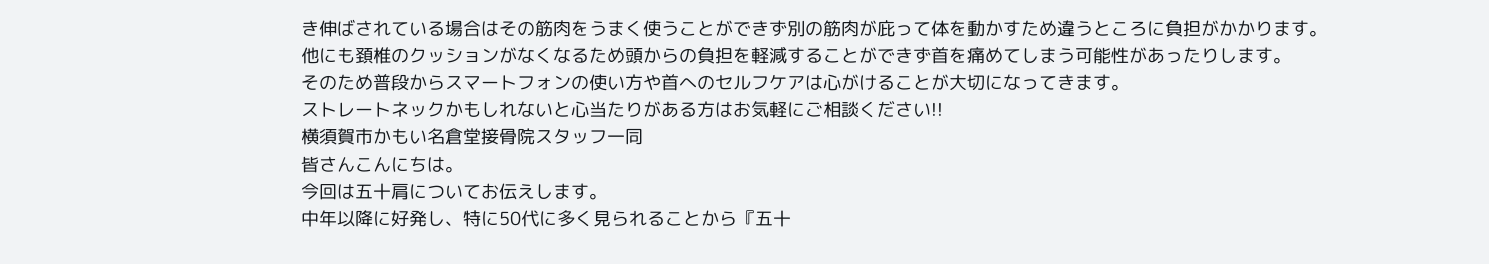き伸ばされている場合はその筋肉をうまく使うことができず別の筋肉が庇って体を動かすため違うところに負担がかかります。
他にも頚椎のクッションがなくなるため頭からの負担を軽減することができず首を痛めてしまう可能性があったりします。
そのため普段からスマートフォンの使い方や首へのセルフケアは心がけることが大切になってきます。
ストレートネックかもしれないと心当たりがある方はお気軽にご相談ください!!
横須賀市かもい名倉堂接骨院スタッフ一同
皆さんこんにちは。
今回は五十肩についてお伝えします。
中年以降に好発し、特に50代に多く見られることから『五十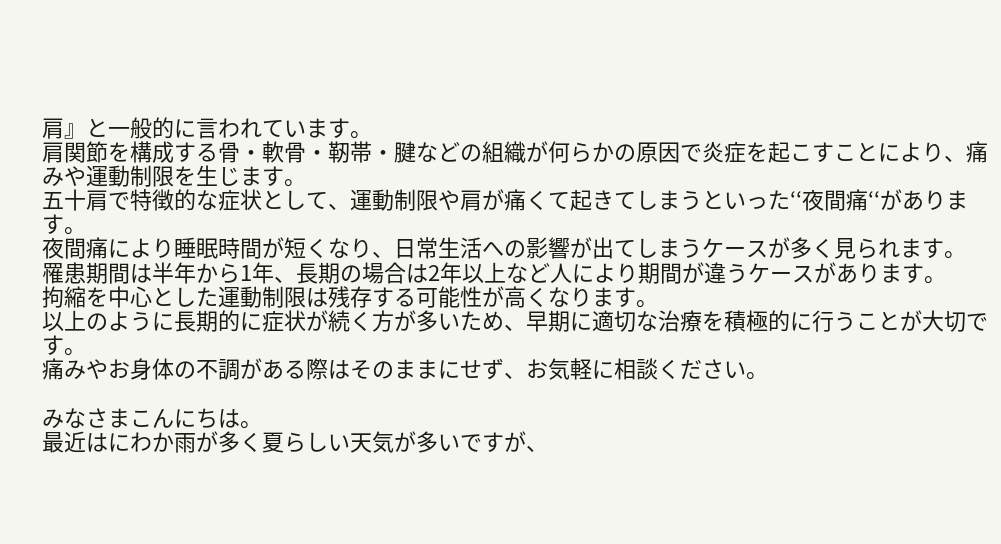肩』と一般的に言われています。
肩関節を構成する骨・軟骨・靭帯・腱などの組織が何らかの原因で炎症を起こすことにより、痛みや運動制限を生じます。
五十肩で特徴的な症状として、運動制限や肩が痛くて起きてしまうといった‘‘夜間痛‘‘があります。
夜間痛により睡眠時間が短くなり、日常生活への影響が出てしまうケースが多く見られます。
罹患期間は半年から1年、長期の場合は2年以上など人により期間が違うケースがあります。
拘縮を中心とした運動制限は残存する可能性が高くなります。
以上のように長期的に症状が続く方が多いため、早期に適切な治療を積極的に行うことが大切です。
痛みやお身体の不調がある際はそのままにせず、お気軽に相談ください。

みなさまこんにちは。
最近はにわか雨が多く夏らしい天気が多いですが、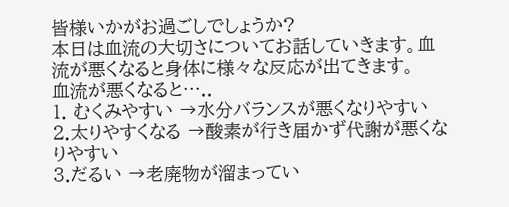皆様いかがお過ごしでしょうか?
本日は血流の大切さについてお話していきます。血流が悪くなると身体に様々な反応が出てきます。
血流が悪くなると…..
1. むくみやすい →水分バランスが悪くなりやすい
2.太りやすくなる →酸素が行き届かず代謝が悪くなりやすい
3.だるい →老廃物が溜まってい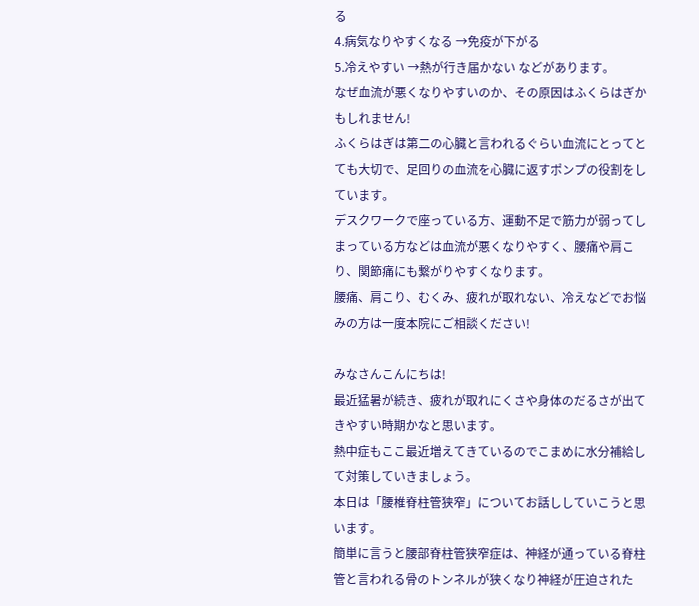る
4.病気なりやすくなる →免疫が下がる
5.冷えやすい →熱が行き届かない などがあります。
なぜ血流が悪くなりやすいのか、その原因はふくらはぎかもしれません!
ふくらはぎは第二の心臓と言われるぐらい血流にとってとても大切で、足回りの血流を心臓に返すポンプの役割をしています。
デスクワークで座っている方、運動不足で筋力が弱ってしまっている方などは血流が悪くなりやすく、腰痛や肩こり、関節痛にも繋がりやすくなります。
腰痛、肩こり、むくみ、疲れが取れない、冷えなどでお悩みの方は一度本院にご相談ください!

みなさんこんにちは!
最近猛暑が続き、疲れが取れにくさや身体のだるさが出てきやすい時期かなと思います。
熱中症もここ最近増えてきているのでこまめに水分補給して対策していきましょう。
本日は「腰椎脊柱管狭窄」についてお話ししていこうと思います。
簡単に言うと腰部脊柱管狭窄症は、神経が通っている脊柱管と言われる骨のトンネルが狭くなり神経が圧迫された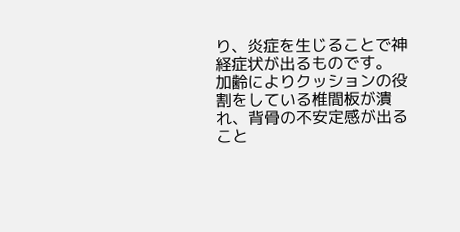り、炎症を生じることで神経症状が出るものです。
加齢によりクッションの役割をしている椎間板が潰れ、背骨の不安定感が出ること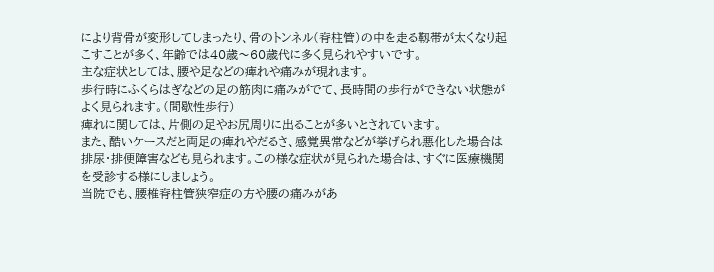により背骨が変形してしまったり、骨のトンネル(脊柱管)の中を走る靱帯が太くなり起こすことが多く、年齢では40歳〜60歳代に多く見られやすいです。
主な症状としては、腰や足などの痺れや痛みが現れます。
歩行時にふくらはぎなどの足の筋肉に痛みがでて、長時間の歩行ができない状態がよく見られます。(間歇性歩行)
痺れに関しては、片側の足やお尻周りに出ることが多いとされています。
また、酷いケースだと両足の痺れやだるさ、感覚異常などが挙げられ悪化した場合は排尿・排便障害なども見られます。この様な症状が見られた場合は、すぐに医療機関を受診する様にしましょう。
当院でも、腰椎脊柱管狭窄症の方や腰の痛みがあ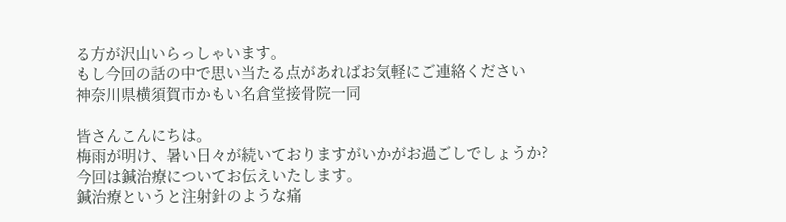る方が沢山いらっしゃいます。
もし今回の話の中で思い当たる点があればお気軽にご連絡ください
神奈川県横須賀市かもい名倉堂接骨院一同

皆さんこんにちは。
梅雨が明け、暑い日々が続いておりますがいかがお過ごしでしょうか?
今回は鍼治療についてお伝えいたします。
鍼治療というと注射針のような痛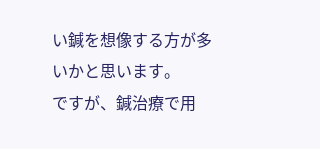い鍼を想像する方が多いかと思います。
ですが、鍼治療で用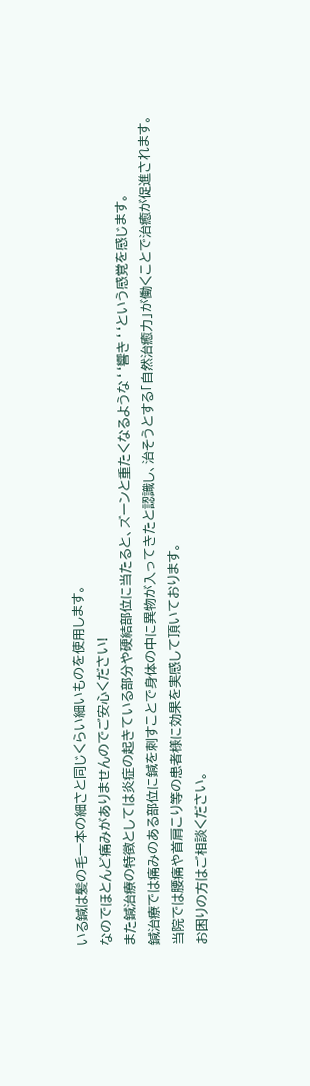いる鍼は髪の毛一本の細さと同じくらい細いものを使用します。
なのでほとんど痛みがありませんのでご安心ください!
また鍼治療の特徴としては炎症の起きている部分や硬結部位に当たると、ズーンと重たくなるような‘‘響き‘‘という感覚を感じます。
鍼治療では痛みのある部位に鍼を刺すことで身体の中に異物が入ってきたと認識し、治そうとする「自然治癒力」が働くことで治癒が促進されます。
当院では腰痛や首肩こり等の患者様に効果を実感して頂いております。
お困りの方はご相談ください。